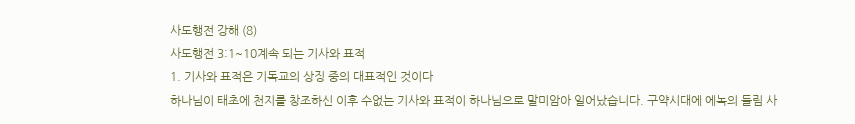사도행전 강해 (8)
사도행전 3:1~10계속 되는 기사와 표적
1. 기사와 표적은 기독교의 상징 중의 대표적인 것이다
하나님이 태초에 천지를 창조하신 이후 수없는 기사와 표적이 하나님으로 말미암아 일어났습니다. 구약시대에 에녹의 들림 사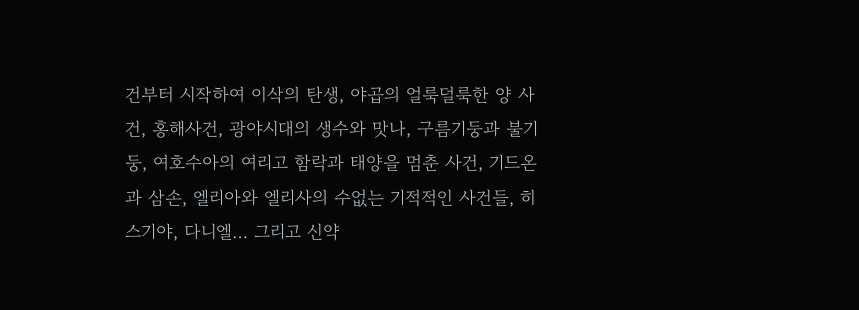건부터 시작하여 이삭의 탄생, 야곱의 얼룩덜룩한 양 사건, 홍해사건, 광야시대의 생수와 맛나, 구름기둥과 불기둥, 여호수아의 여리고 함락과 태양을 멈춘 사건, 기드온과 삼손, 엘리아와 엘리사의 수없는 기적적인 사건들, 히스기야, 다니엘… 그리고 신약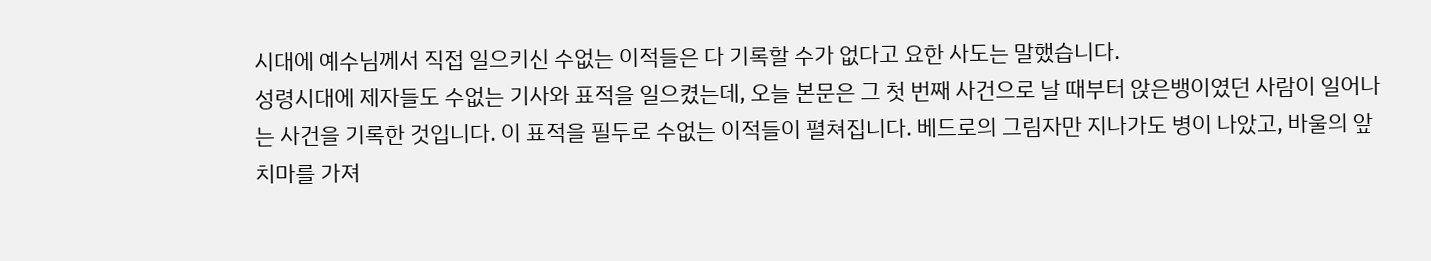시대에 예수님께서 직접 일으키신 수없는 이적들은 다 기록할 수가 없다고 요한 사도는 말했습니다.
성령시대에 제자들도 수없는 기사와 표적을 일으켰는데, 오늘 본문은 그 첫 번째 사건으로 날 때부터 앉은뱅이였던 사람이 일어나는 사건을 기록한 것입니다. 이 표적을 필두로 수없는 이적들이 펼쳐집니다. 베드로의 그림자만 지나가도 병이 나았고, 바울의 앞치마를 가져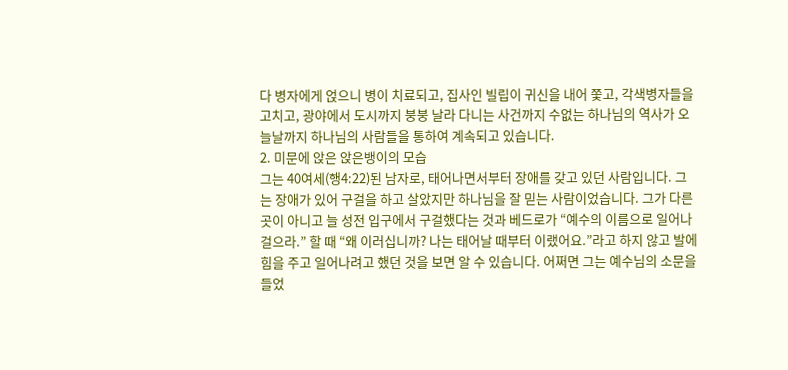다 병자에게 얹으니 병이 치료되고, 집사인 빌립이 귀신을 내어 쫓고, 각색병자들을 고치고, 광야에서 도시까지 붕붕 날라 다니는 사건까지 수없는 하나님의 역사가 오늘날까지 하나님의 사람들을 통하여 계속되고 있습니다.
2. 미문에 앉은 앉은뱅이의 모습
그는 40여세(행4:22)된 남자로, 태어나면서부터 장애를 갖고 있던 사람입니다. 그는 장애가 있어 구걸을 하고 살았지만 하나님을 잘 믿는 사람이었습니다. 그가 다른 곳이 아니고 늘 성전 입구에서 구걸했다는 것과 베드로가 “예수의 이름으로 일어나 걸으라.” 할 때 “왜 이러십니까? 나는 태어날 때부터 이랬어요.”라고 하지 않고 발에 힘을 주고 일어나려고 했던 것을 보면 알 수 있습니다. 어쩌면 그는 예수님의 소문을 들었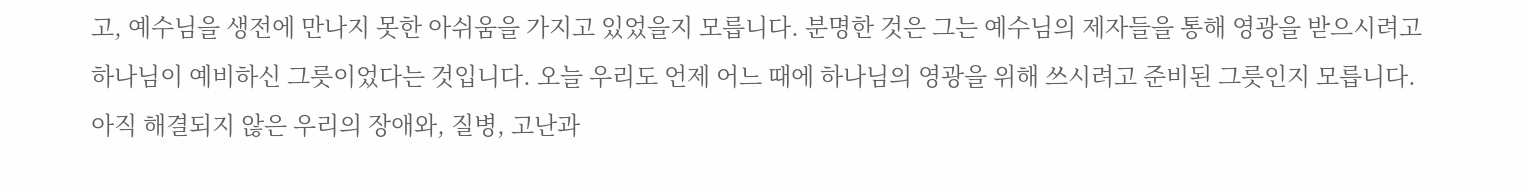고, 예수님을 생전에 만나지 못한 아쉬움을 가지고 있었을지 모릅니다. 분명한 것은 그는 예수님의 제자들을 통해 영광을 받으시려고 하나님이 예비하신 그릇이었다는 것입니다. 오늘 우리도 언제 어느 때에 하나님의 영광을 위해 쓰시려고 준비된 그릇인지 모릅니다. 아직 해결되지 않은 우리의 장애와, 질병, 고난과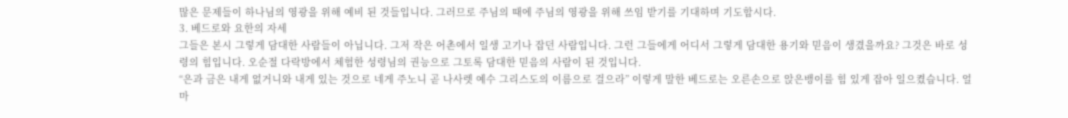많은 문제들이 하나님의 영광을 위해 예비 된 것들입니다. 그러므로 주님의 때에 주님의 영광을 위해 쓰임 받기를 기대하며 기도합시다.
3. 베드로와 요한의 자세
그들은 본시 그렇게 담대한 사람들이 아닙니다. 그저 작은 어촌에서 일생 고기나 잡던 사람입니다. 그런 그들에게 어디서 그렇게 담대한 용기와 믿음이 생겼을까요? 그것은 바로 성령의 힘입니다. 오순절 다락방에서 체험한 성령님의 권능으로 그토록 담대한 믿음의 사람이 된 것입니다.
“은과 금은 내게 없거니와 내게 있는 것으로 네게 주노니 곧 나사렛 예수 그리스도의 이름으로 걸으라” 이렇게 말한 베드로는 오른손으로 앉은뱅이를 힘 있게 잡아 일으켰습니다. 얼마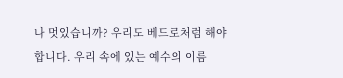나 멋있습니까? 우리도 베드로처럼 해야 합니다. 우리 속에 있는 예수의 이름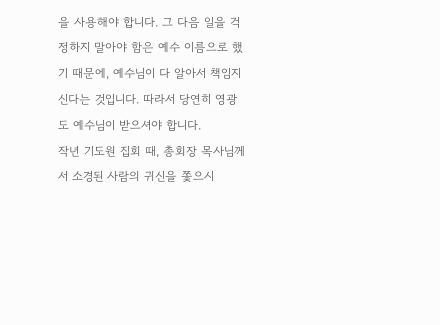을 사용해야 합니다. 그 다음 일을 걱정하지 말아야 함은 예수 이름으로 했기 때문에, 예수님이 다 알아서 책임지신다는 것입니다. 따라서 당연히 영광도 예수님이 받으셔야 합니다.
작년 기도원 집회 때, 총회장 목사님께서 소경된 사람의 귀신을 쫓으시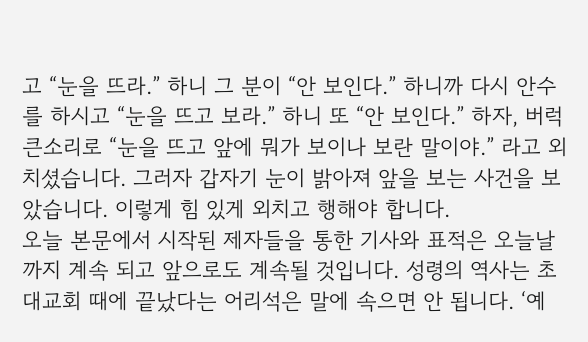고 “눈을 뜨라.” 하니 그 분이 “안 보인다.” 하니까 다시 안수를 하시고 “눈을 뜨고 보라.” 하니 또 “안 보인다.” 하자, 버럭 큰소리로 “눈을 뜨고 앞에 뭐가 보이나 보란 말이야.” 라고 외치셨습니다. 그러자 갑자기 눈이 밝아져 앞을 보는 사건을 보았습니다. 이렇게 힘 있게 외치고 행해야 합니다.
오늘 본문에서 시작된 제자들을 통한 기사와 표적은 오늘날까지 계속 되고 앞으로도 계속될 것입니다. 성령의 역사는 초대교회 때에 끝났다는 어리석은 말에 속으면 안 됩니다. ‘예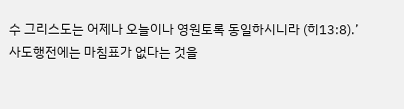수 그리스도는 어제나 오늘이나 영원토록 동일하시니라 (히13:8).’
사도행전에는 마침표가 없다는 것을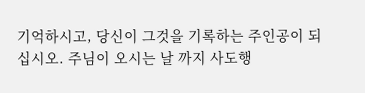기억하시고, 당신이 그것을 기록하는 주인공이 되십시오. 주님이 오시는 날 까지 사도행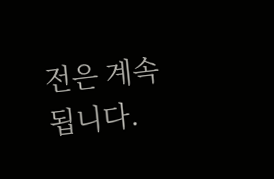전은 계속 됩니다.